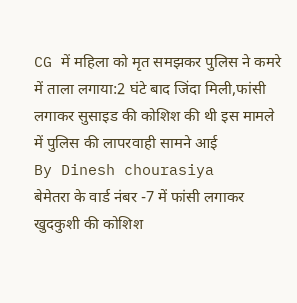CG में महिला को मृत समझकर पुलिस ने कमरे में ताला लगाया:2 घंटे बाद जिंदा मिली,फांसी लगाकर सुसाइड की कोशिश की थी इस मामले में पुलिस की लापरवाही सामने आई
By Dinesh chourasiya
बेमेतरा के वार्ड नंबर -7 में फांसी लगाकर खुदकुशी की कोशिश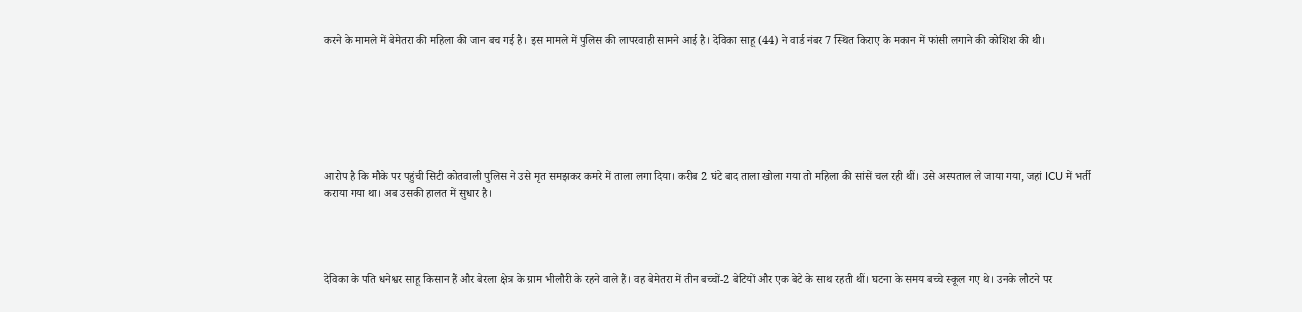करने के मामले में बेमेतरा की महिला की जान बच गई है। इस मामले में पुलिस की लापरवाही सामने आई है। देविका साहू (44) ने वार्ड नंबर 7 स्थित किराए के मकान में फांसी लगाने की कोशिश की थी।







आरोप है कि मौके पर पहुंची सिटी कोतवाली पुलिस ने उसे मृत समझकर कमरे में ताला लगा दिया। करीब 2 घंटे बाद ताला खोला गया तो महिला की सांसें चल रही थीं। उसे अस्पताल ले जाया गया, जहां ICU में भर्ती कराया गया था। अब उसकी हालत में सुधार है।




देविका के पति धनेश्वर साहू किसान हैं और बेरला क्षेत्र के ग्राम भीलौरी के रहने वाले हैं। वह बेमेतरा में तीन बच्चों-2 बेटियों और एक बेटे के साथ रहती थीं। घटना के समय बच्चे स्कूल गए थे। उनके लौटने पर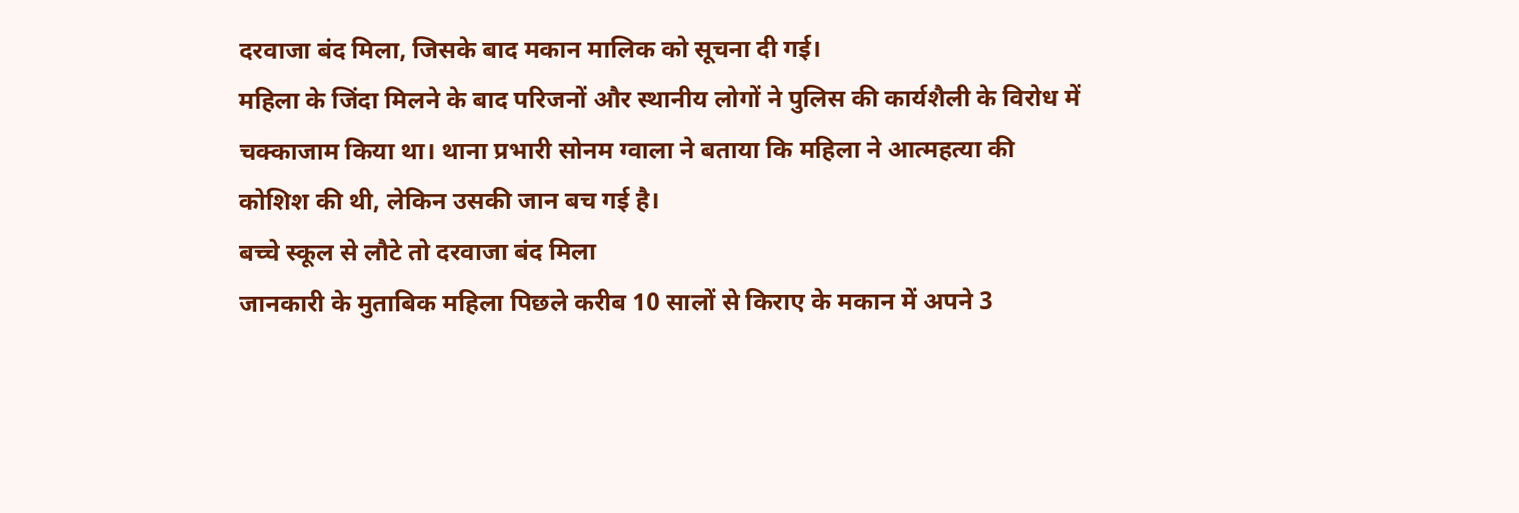दरवाजा बंद मिला, जिसके बाद मकान मालिक को सूचना दी गई।
महिला के जिंदा मिलने के बाद परिजनों और स्थानीय लोगों ने पुलिस की कार्यशैली के विरोध में चक्काजाम किया था। थाना प्रभारी सोनम ग्वाला ने बताया कि महिला ने आत्महत्या की कोशिश की थी, लेकिन उसकी जान बच गई है।
बच्चे स्कूल से लौटे तो दरवाजा बंद मिला
जानकारी के मुताबिक महिला पिछले करीब 10 सालों से किराए के मकान में अपने 3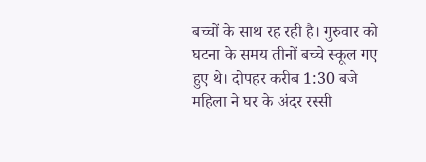बच्चों के साथ रह रही है। गुरुवार को घटना के समय तीनों बच्चे स्कूल गए हुए थे। दोपहर करीब 1:30 बजे महिला ने घर के अंदर रस्सी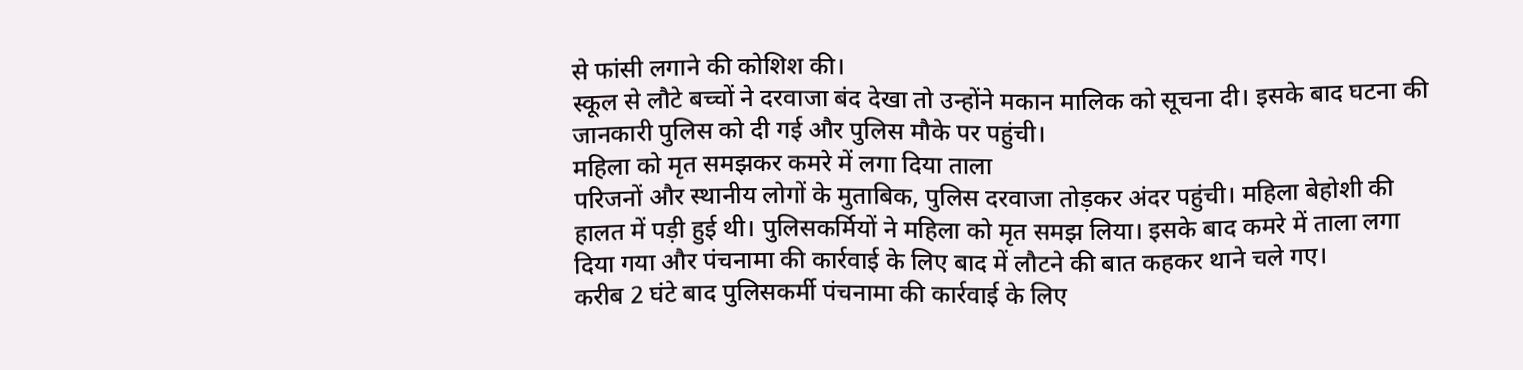से फांसी लगाने की कोशिश की।
स्कूल से लौटे बच्चों ने दरवाजा बंद देखा तो उन्होंने मकान मालिक को सूचना दी। इसके बाद घटना की जानकारी पुलिस को दी गई और पुलिस मौके पर पहुंची।
महिला को मृत समझकर कमरे में लगा दिया ताला
परिजनों और स्थानीय लोगों के मुताबिक, पुलिस दरवाजा तोड़कर अंदर पहुंची। महिला बेहोशी की हालत में पड़ी हुई थी। पुलिसकर्मियों ने महिला को मृत समझ लिया। इसके बाद कमरे में ताला लगा दिया गया और पंचनामा की कार्रवाई के लिए बाद में लौटने की बात कहकर थाने चले गए।
करीब 2 घंटे बाद पुलिसकर्मी पंचनामा की कार्रवाई के लिए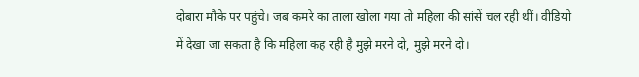दोबारा मौके पर पहुंचे। जब कमरे का ताला खोला गया तो महिला की सांसें चल रही थीं। वीडियो में देखा जा सकता है कि महिला कह रही है मुझे मरने दो, मुझे मरने दो।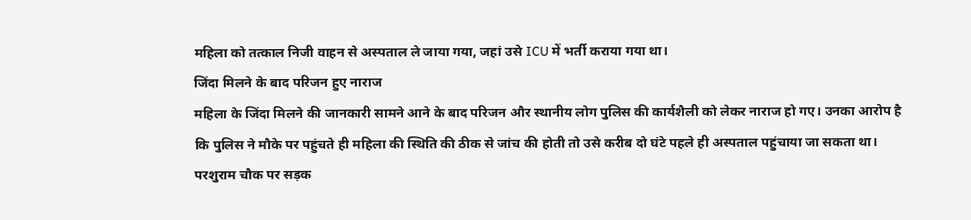महिला को तत्काल निजी वाहन से अस्पताल ले जाया गया, जहां उसे ICU में भर्ती कराया गया था।
जिंदा मिलने के बाद परिजन हुए नाराज
महिला के जिंदा मिलने की जानकारी सामने आने के बाद परिजन और स्थानीय लोग पुलिस की कार्यशैली को लेकर नाराज हो गए। उनका आरोप है कि पुलिस ने मौके पर पहुंचते ही महिला की स्थिति की ठीक से जांच की होती तो उसे करीब दो घंटे पहले ही अस्पताल पहुंचाया जा सकता था।
परशुराम चौक पर सड़क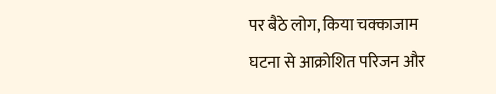पर बैठे लोग, किया चक्काजाम
घटना से आक्रोशित परिजन और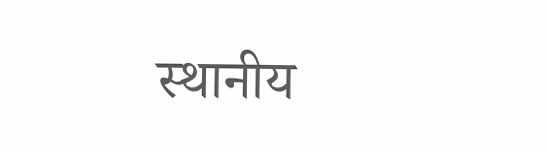स्थानीय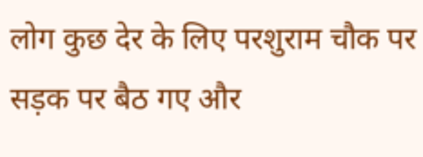लोग कुछ देर के लिए परशुराम चौक पर सड़क पर बैठ गए और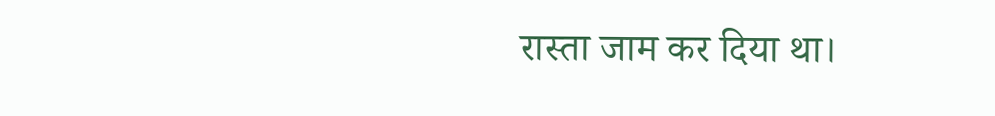रास्ता जाम कर दिया था।